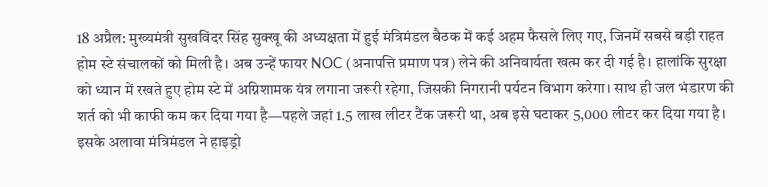18 अप्रैल: मुख्यमंत्री सुखविंदर सिंह सुक्खू की अध्यक्षता में हुई मंत्रिमंडल बैठक में कई अहम फैसले लिए गए, जिनमें सबसे बड़ी राहत होम स्टे संचालकों को मिली है। अब उन्हें फायर NOC (अनापत्ति प्रमाण पत्र) लेने की अनिवार्यता खत्म कर दी गई है। हालांकि सुरक्षा को ध्यान में रखते हुए होम स्टे में अग्निशामक यंत्र लगाना जरूरी रहेगा, जिसकी निगरानी पर्यटन विभाग करेगा। साथ ही जल भंडारण की शर्त को भी काफी कम कर दिया गया है—पहले जहां 1.5 लाख लीटर टैंक जरूरी था, अब इसे घटाकर 5,000 लीटर कर दिया गया है।
इसके अलावा मंत्रिमंडल ने हाइड्रो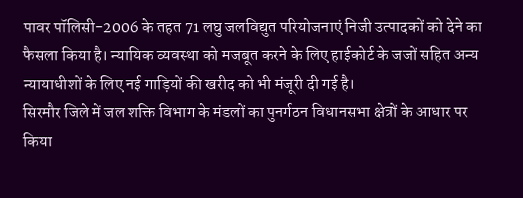पावर पॉलिसी-2006 के तहत 71 लघु जलविद्युत परियोजनाएं निजी उत्पादकों को देने का फैसला किया है। न्यायिक व्यवस्था को मजबूत करने के लिए हाईकोर्ट के जजों सहित अन्य न्यायाधीशों के लिए नई गाड़ियों की खरीद को भी मंजूरी दी गई है।
सिरमौर जिले में जल शक्ति विभाग के मंडलों का पुनर्गठन विधानसभा क्षेत्रों के आधार पर किया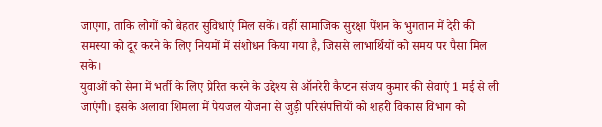जाएगा, ताकि लोगों को बेहतर सुविधाएं मिल सकें। वहीं सामाजिक सुरक्षा पेंशन के भुगतान में देरी की समस्या को दूर करने के लिए नियमों में संशोधन किया गया है, जिससे लाभार्थियों को समय पर पैसा मिल सके।
युवाओं को सेना में भर्ती के लिए प्रेरित करने के उद्देश्य से ऑनरेरी कैप्टन संजय कुमार की सेवाएं 1 मई से ली जाएंगी। इसके अलावा शिमला में पेयजल योजना से जुड़ी परिसंपत्तियों को शहरी विकास विभाग को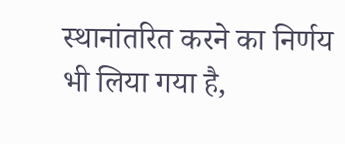स्थानांतरित करने का निर्णय भी लिया गया है,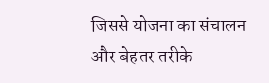जिससे योजना का संचालन और बेहतर तरीके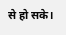से हो सके।